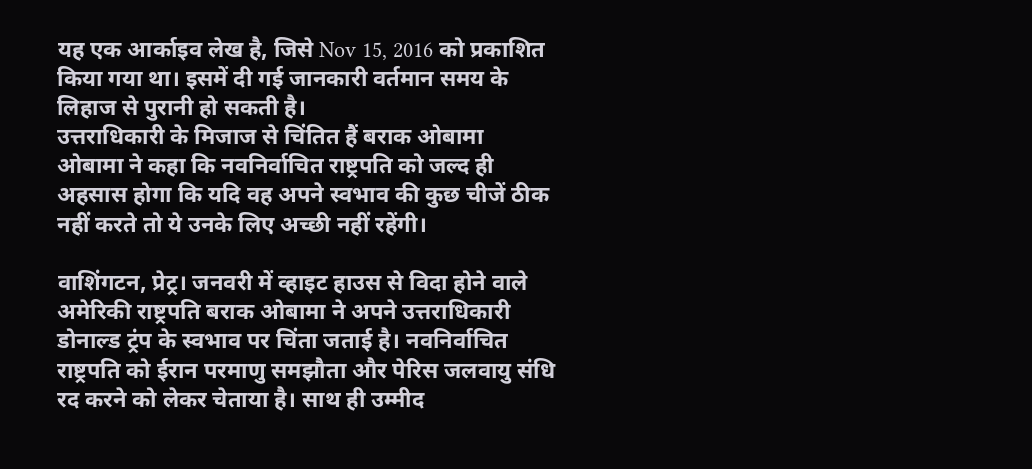यह एक आर्काइव लेख है, जिसे Nov 15, 2016 को प्रकाशित किया गया था। इसमें दी गई जानकारी वर्तमान समय के लिहाज से पुरानी हो सकती है।
उत्तराधिकारी के मिजाज से चिंतित हैं बराक ओबामा
ओबामा ने कहा कि नवनिर्वाचित राष्ट्रपति को जल्द ही अहसास होगा कि यदि वह अपने स्वभाव की कुछ चीजें ठीक नहीं करते तो ये उनके लिए अच्छी नहीं रहेंगी।

वाशिंगटन, प्रेट्र। जनवरी में व्हाइट हाउस से विदा होने वाले अमेरिकी राष्ट्रपति बराक ओबामा ने अपने उत्तराधिकारी डोनाल्ड ट्रंप के स्वभाव पर चिंता जताई है। नवनिर्वाचित राष्ट्रपति को ईरान परमाणु समझौता और पेरिस जलवायु संधि रद करने को लेकर चेताया है। साथ ही उम्मीद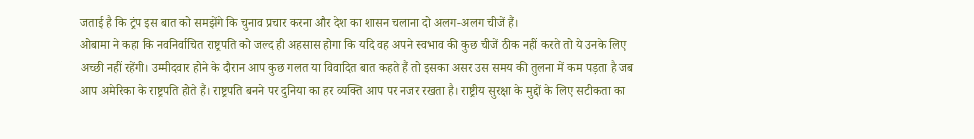जताई है कि ट्रंप इस बात को समझेंगे कि चुनाव प्रचार करना और देश का शासन चलाना दो अलग-अलग चीजें हैं।
ओबामा ने कहा कि नवनिर्वाचित राष्ट्रपति को जल्द ही अहसास होगा कि यदि वह अपने स्वभाव की कुछ चीजें ठीक नहीं करते तो ये उनके लिए अच्छी नहीं रहेंगी। उम्मीदवार होने के दौरान आप कुछ गलत या विवादित बात कहते हैं तो इसका असर उस समय की तुलना में कम पड़ता है जब आप अमेरिका के राष्ट्रपति होते हैं। राष्ट्रपति बनने पर दुनिया का हर व्यक्ति आप पर नजर रखता है। राष्ट्रीय सुरक्षा के मुद्दों के लिए सटीकता का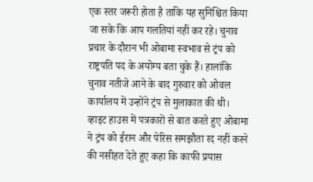एक स्तर जरूरी होता है ताकि यह सुनिश्चित किया जा सके कि आप गलतियां नहीं कर रहे। चुनाव प्रचार के दौरान भी ओबामा स्वभाव से ट्रंप को राष्ट्रपति पद के अयोग्य बता चुके हैं। हालांकि चुनाव नतीजे आने के बाद गुरुवार को ओवल कार्यालय में उन्होंने ट्रंप से मुलाकात की थी।
व्हाइट हाउस में पत्रकारों से बात करते हुए ओबामा ने ट्रंप को ईरान और पेरिस समझौता रद नहीं करने की नसीहत देते हुए कहा कि काफी प्रयास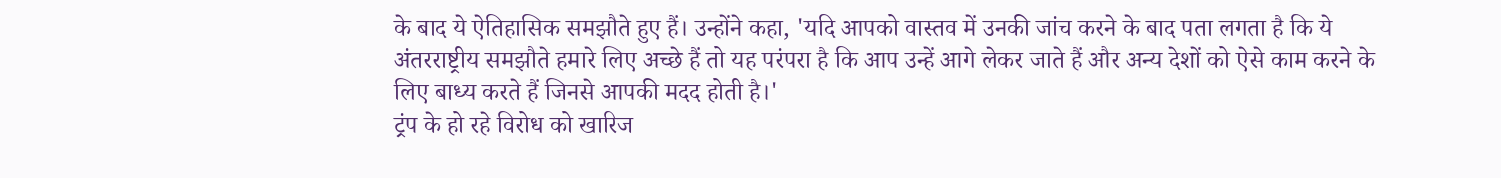के बाद ये ऐतिहासिक समझौते हुए हैं। उन्होंने कहा, 'यदि आपको वास्तव में उनकी जांच करने के बाद पता लगता है कि ये अंतरराष्ट्रीय समझौते हमारे लिए अच्छे हैं तो यह परंपरा है कि आप उन्हें आगे लेकर जाते हैं और अन्य देशों को ऐसे काम करने के लिए बाध्य करते हैं जिनसे आपकी मदद होती है।'
ट्रंप के हो रहे विरोध को खारिज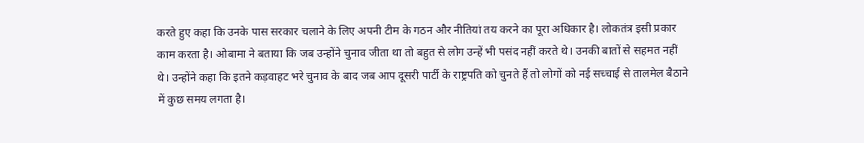करते हुए कहा कि उनके पास सरकार चलाने के लिए अपनी टीम के गठन और नीतियां तय करने का पूरा अधिकार है। लोकतंत्र इसी प्रकार काम करता है। ओबामा ने बताया कि जब उन्होंने चुनाव जीता था तो बहुत से लोग उन्हें भी पसंद नहीं करते थे। उनकी बातों से सहमत नहीं थे। उन्होंने कहा कि इतने कड़वाहट भरे चुनाव के बाद जब आप दूसरी पार्टी के राष्ट्रपति को चुनते हैं तो लोगों को नई सच्चाई से तालमेल बैठाने में कुछ समय लगता है।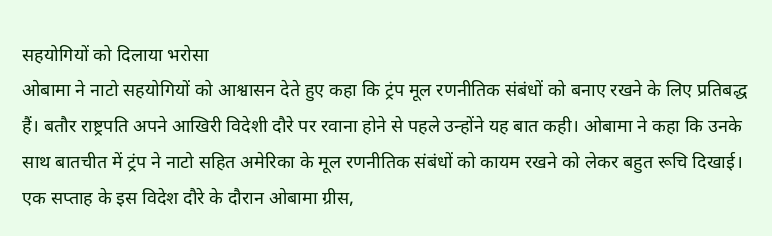सहयोगियों को दिलाया भरोसा
ओबामा ने नाटो सहयोगियों को आश्वासन देते हुए कहा कि ट्रंप मूल रणनीतिक संबंधों को बनाए रखने के लिए प्रतिबद्ध हैं। बतौर राष्ट्रपति अपने आखिरी विदेशी दौरे पर रवाना होने से पहले उन्होंने यह बात कही। ओबामा ने कहा कि उनके साथ बातचीत में ट्रंप ने नाटो सहित अमेरिका के मूल रणनीतिक संबंधों को कायम रखने को लेकर बहुत रूचि दिखाई। एक सप्ताह के इस विदेश दौरे के दौरान ओबामा ग्रीस,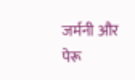जर्मनी और पेरू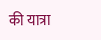की यात्रा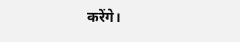करेंगे।